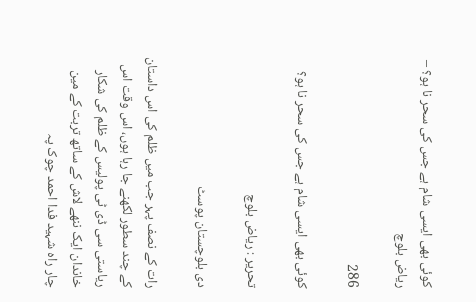کوئی بھی ایسی شام ہے جس کی سحر نا ہو؟ – ریاض بلوچ

286

کوئی بھی ایسی شام ہے جس کی سحر نا ہو؟

تحریر : ریاض بلوچ

دی بلوچستان پوسٹ

رات کے نصف پہر جب میں ظلم کی اس داستان کے چند سطور لکھنے جا رہا ہوں، اس وقت اس ریاستی سی ڈی ٹی پولیس کے ظلم کی شکار خاندان ایک ننھے لاش کے ساتھ تربت کے مین چار راہ شہید فدا احمد چوک پہ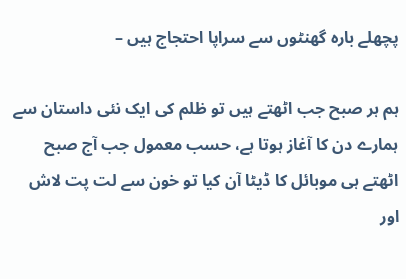پچھلے بارہ گھنٹوں سے سراپا احتجاج ہیں –

ہم ہر صبح جب اٹھتے ہیں تو ظلم کی ایک نئی داستان سے ہمارے دن کا آغاز ہوتا ہے، حسب معمول جب آج صبح اٹھتے ہی موبائل کا ڈیٹا آن کیا تو خون سے لت پت لاش اور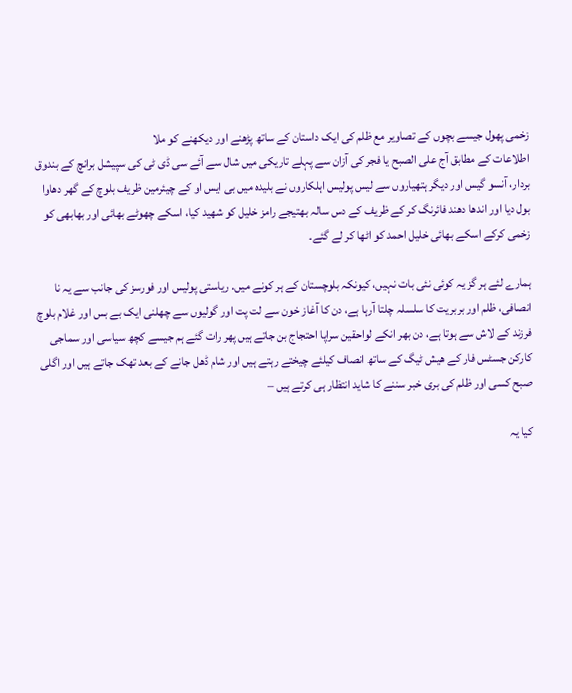زخمی پھول جیسے بچوں کے تصاویر مع ظلم کی ایک داستان کے ساتھ پڑھنے اور دیکھنے کو ملا
اطلاعات کے مطابق آج علی الصبح یا فجر کی آزان سے پہلے تاریکی میں شال سے آئے سی ڈی ٹی کی سپیشل برانچ کے بندوق بردار، آنسو گیس اور دیگر ہتھیاروں سے لیس پولیس اہلکاروں نے بلیدہ میں بی ایس او کے چیئرمین ظریف بلوچ کے گھر دھاوا بول دیا اور اندھا دھند فائرنگ کر کے ظریف کے دس سالہ بھتیجے رامز خلیل کو شھید کیا، اسکے چھوٹے بھائی اور بھابھی کو زخمی کرکے اسکے بھائی خلیل احمد کو اٹھا کر لے گئے۔

ہمارے لئے ہر گز یہ کوئی نئی بات نہیں، کیونکہ بلوچستان کے ہر کونے میں. ریاستی پولیس اور فورسز کی جانب سے یہ نا انصافی، ظلم اور بربریت کا سلسلہ چلتا آرہا ہے، دن کا آغاز خون سے لت پت اور گولیوں سے چھلنی ایک بے بس اور غلام بلوچ فرزند کے لاش سے ہوتا ہے، دن بھر انکے لواحقین سراپا احتجاج بن جاتے ہیں پھر رات گئے ہم جیسے کچھ سیاسی اور سماجی کارکن جسٹس فار کے ھیش ٹیگ کے ساتھ انصاف کیلئے چیختے رہتے ہیں اور شام ڈھل جانے کے بعد تھک جاتے ہیں اور اگلی صبح کسی اور ظلم کی بری خبر سننے کا شاید انتظار ہی کرتے ہیں –

کیا یہ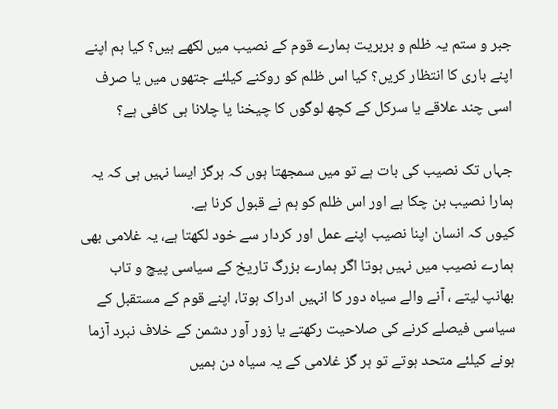جبر و ستم یہ ظلم و بربریت ہمارے قوم کے نصیب میں لکھے ہیں؟ کیا ہم اپنے اپنے باری کا انتظار کریں؟ کیا اس ظلم کو روکنے کیلئے جتھوں میں یا صرف اسی چند علاقے یا سرکل کے کچھ لوگوں کا چیخنا یا چلانا ہی کافی ہے؟

جہاں تک نصیب کی بات ہے تو میں سمجھتا ہوں کہ ہرگز ایسا نہیں ہی کہ یہ ہمارا نصیب بن چکا ہے اور اس ظلم کو ہم نے قبول کرنا ہے.
کیوں کہ انسان اپنا نصیب اپنے عمل اور کردار سے خود لکھتا ہے، یہ غلامی بھی ہمارے نصیب میں نہیں ہوتا اگر ہمارے بزرگ تاریخ کے سیاسی پیچ و تاب بھانپ لیتے ، آنے والے سیاہ دور کا انہیں ادراک ہوتا، اپنے قوم کے مستقبل کے سیاسی فیصلے کرنے کی صلاحیت رکھتے یا زور آور دشمن کے خلاف نبرد آزما ہونے کیلئے متحد ہوتے تو ہر گز غلامی کے یہ سیاہ دن ہمیں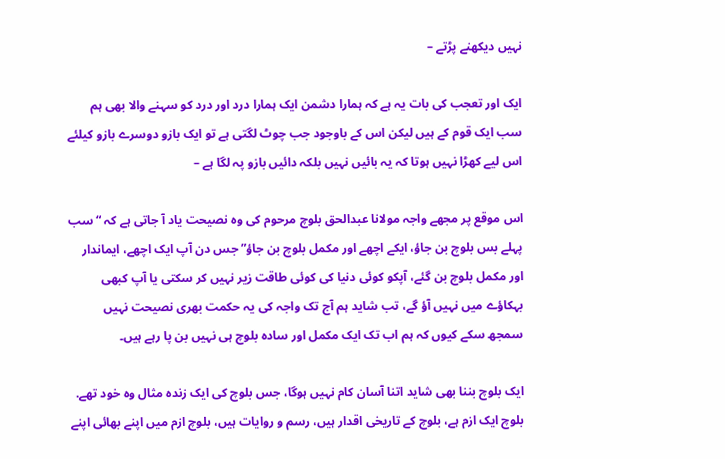نہیں دیکھنے پڑتے –

ایک اور تعجب کی بات یہ ہے کہ ہمارا دشمن ایک ہمارا درد اور درد کو سہنے والا بھی ہم سب ایک قوم کے ہیں لیکن اس کے باوجود جب چوٹ لگتی ہے تو ایک بازو دوسرے بازو کیلئے اس لیے کھڑا نہیں ہوتا کہ یہ بائیں نہیں بلکہ دائیں بازو پہ لگا ہے –

اس موقع پر مجھے واجہ مولانا عبدالحق بلوچ مرحوم کی وہ نصیحت یاد آ جاتی ہے کہ “سب پہلے بس بلوچ بن جاؤ، ایکے اچھے اور مکمل بلوچ بن جاؤ” جس دن آپ ایک اچھے، ایماندار اور مکمل بلوچ بن گئے، آپکو کوئی دنیا کی کوئی طاقت زیر نہیں کر سکتی یا آپ کبھی بہکاؤے میں نہیں آؤ گے، تب شاید ہم آج تک واجہ کی یہ حکمت بھری نصیحت نہیں سمجھ سکے کیوں کہ ہم اب تک ایک مکمل اور سادہ بلوچ ہی نہیں بن پا رہے ہیں۔

ایک بلوچ بننا بھی شاید اتنا آسان کام نہیں ہوگا، جس بلوچ کی ایک زندہ مثال وہ خود تھے. بلوچ ایک ازم ہے، بلوچ کے تاریخی اقدار ہیں، رسم و روایات ہیں، بلوچ ازم میں اپنے بھائی اپنے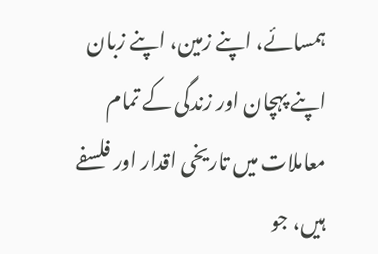ہمسائے، اپنے زمین، اپنے زبان اپنے پہچان اور زندگی کے تمام معاملات میں تاریخی اقدار اور فلسفے ہیں، جو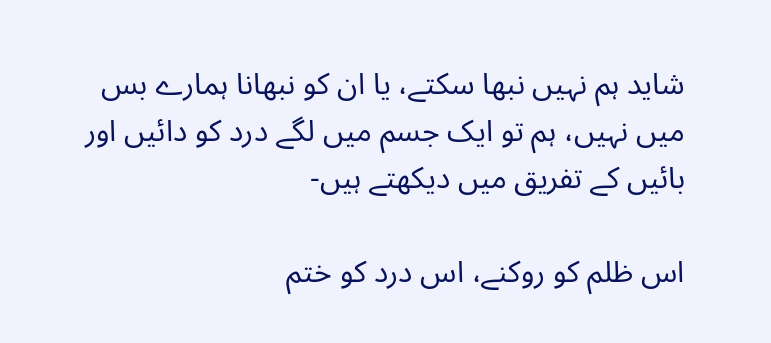شاید ہم نہیں نبھا سکتے، یا ان کو نبھانا ہمارے بس میں نہیں، ہم تو ایک جسم میں لگے درد کو دائیں اور بائیں کے تفریق میں دیکھتے ہیں-

اس ظلم کو روکنے، اس درد کو ختم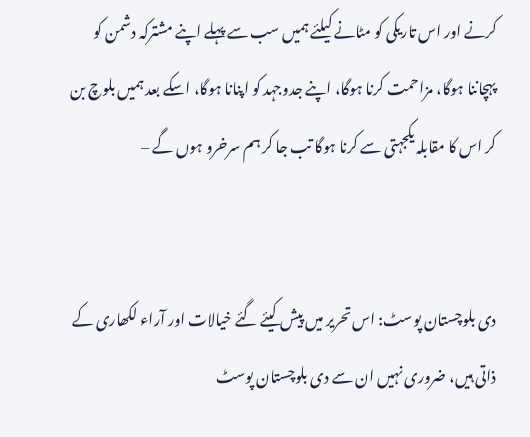کرنے اور اس تاریکی کو مٹانے کیلئے ہمیں سب سے پہلے اپنے مشترکہ دشمن کو پہچاننا ہوگا، مزاحمت کرنا ہوگا، اپنے جدوجہد کو اپنانا ہوگا، اسکے بعد ہمیں بلوچ بن کر اس کا مقابلہ یکجہتی سے کرنا ہوگا تب جا کر ہم سرخرو ہوں گے –


دی بلوچستان پوسٹ: اس تحریر میں پیش کیئے گئے خیالات اور آراء لکھاری کے ذاتی ہیں، ضروری نہیں ان سے دی بلوچستان پوسٹ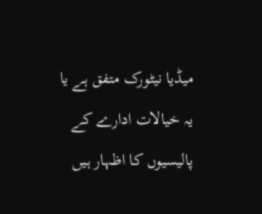میڈیا نیٹورک متفق ہے یا یہ خیالات ادارے کے پالیسیوں کا اظہار ہیں